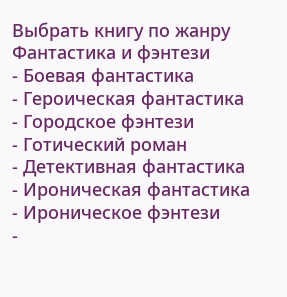Выбрать книгу по жанру
Фантастика и фэнтези
- Боевая фантастика
- Героическая фантастика
- Городское фэнтези
- Готический роман
- Детективная фантастика
- Ироническая фантастика
- Ироническое фэнтези
-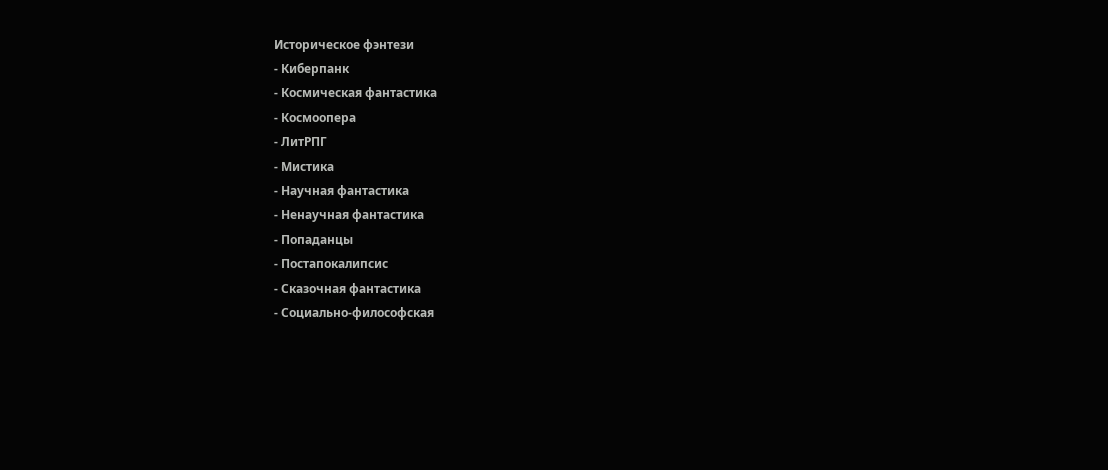Историческое фэнтези
- Киберпанк
- Космическая фантастика
- Космоопера
- ЛитРПГ
- Мистика
- Научная фантастика
- Ненаучная фантастика
- Попаданцы
- Постапокалипсис
- Сказочная фантастика
- Социально-философская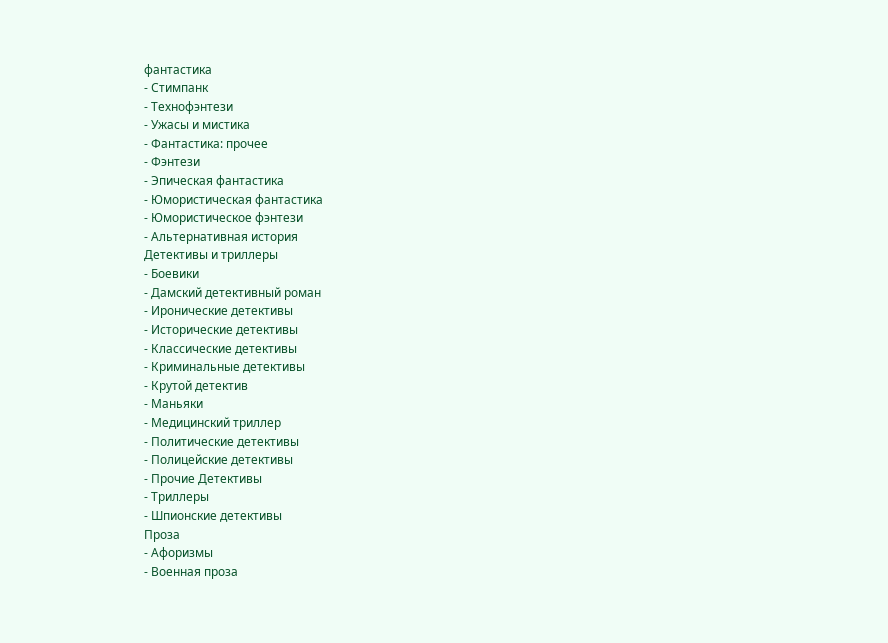фантастика
- Стимпанк
- Технофэнтези
- Ужасы и мистика
- Фантастика: прочее
- Фэнтези
- Эпическая фантастика
- Юмористическая фантастика
- Юмористическое фэнтези
- Альтернативная история
Детективы и триллеры
- Боевики
- Дамский детективный роман
- Иронические детективы
- Исторические детективы
- Классические детективы
- Криминальные детективы
- Крутой детектив
- Маньяки
- Медицинский триллер
- Политические детективы
- Полицейские детективы
- Прочие Детективы
- Триллеры
- Шпионские детективы
Проза
- Афоризмы
- Военная проза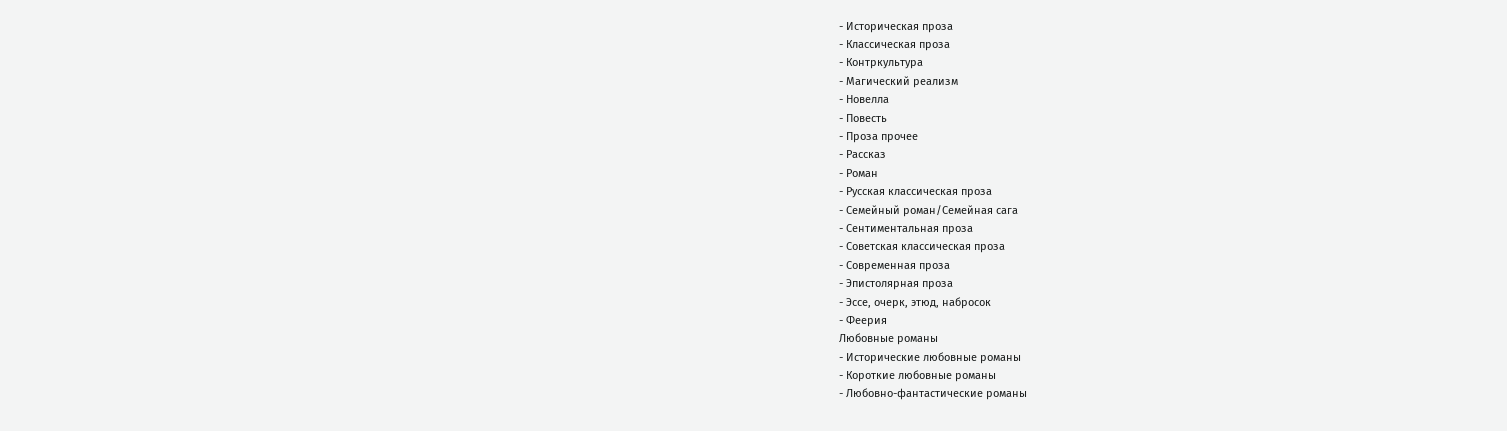- Историческая проза
- Классическая проза
- Контркультура
- Магический реализм
- Новелла
- Повесть
- Проза прочее
- Рассказ
- Роман
- Русская классическая проза
- Семейный роман/Семейная сага
- Сентиментальная проза
- Советская классическая проза
- Современная проза
- Эпистолярная проза
- Эссе, очерк, этюд, набросок
- Феерия
Любовные романы
- Исторические любовные романы
- Короткие любовные романы
- Любовно-фантастические романы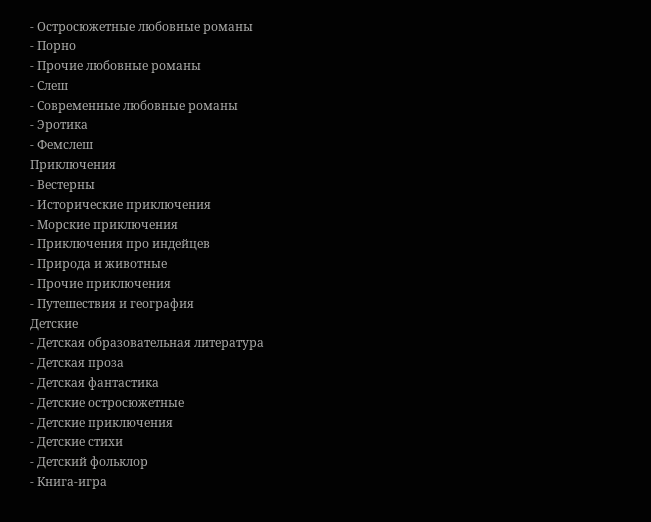- Остросюжетные любовные романы
- Порно
- Прочие любовные романы
- Слеш
- Современные любовные романы
- Эротика
- Фемслеш
Приключения
- Вестерны
- Исторические приключения
- Морские приключения
- Приключения про индейцев
- Природа и животные
- Прочие приключения
- Путешествия и география
Детские
- Детская образовательная литература
- Детская проза
- Детская фантастика
- Детские остросюжетные
- Детские приключения
- Детские стихи
- Детский фольклор
- Книга-игра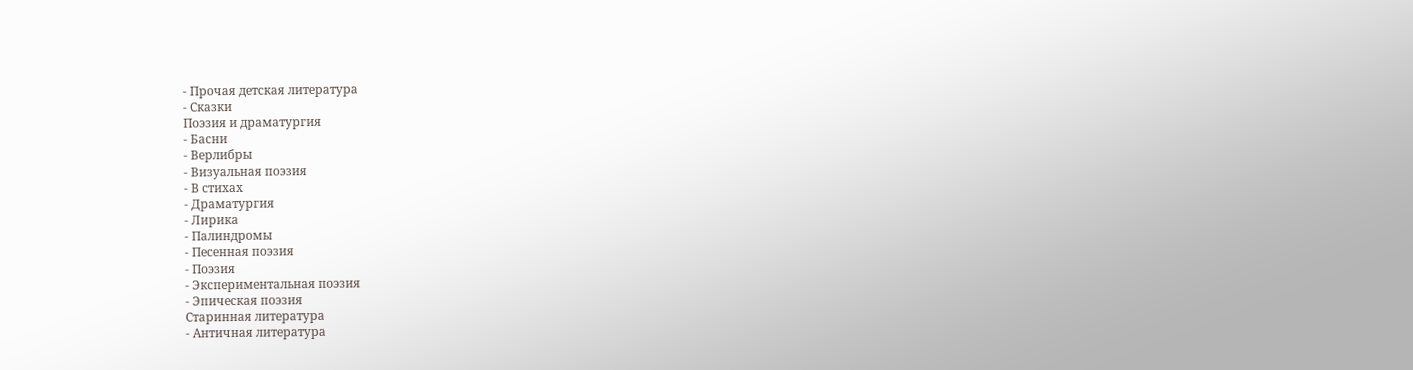- Прочая детская литература
- Сказки
Поэзия и драматургия
- Басни
- Верлибры
- Визуальная поэзия
- В стихах
- Драматургия
- Лирика
- Палиндромы
- Песенная поэзия
- Поэзия
- Экспериментальная поэзия
- Эпическая поэзия
Старинная литература
- Античная литература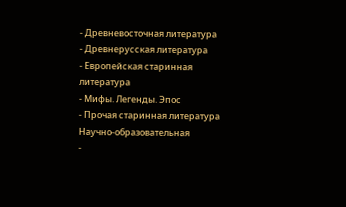- Древневосточная литература
- Древнерусская литература
- Европейская старинная литература
- Мифы. Легенды. Эпос
- Прочая старинная литература
Научно-образовательная
-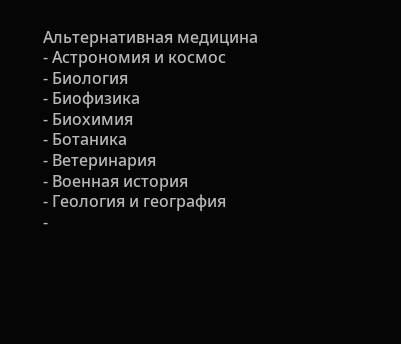Альтернативная медицина
- Астрономия и космос
- Биология
- Биофизика
- Биохимия
- Ботаника
- Ветеринария
- Военная история
- Геология и география
-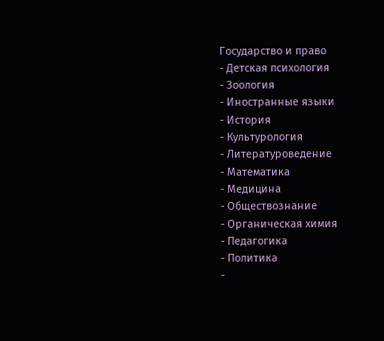Государство и право
- Детская психология
- Зоология
- Иностранные языки
- История
- Культурология
- Литературоведение
- Математика
- Медицина
- Обществознание
- Органическая химия
- Педагогика
- Политика
-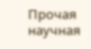Прочая научная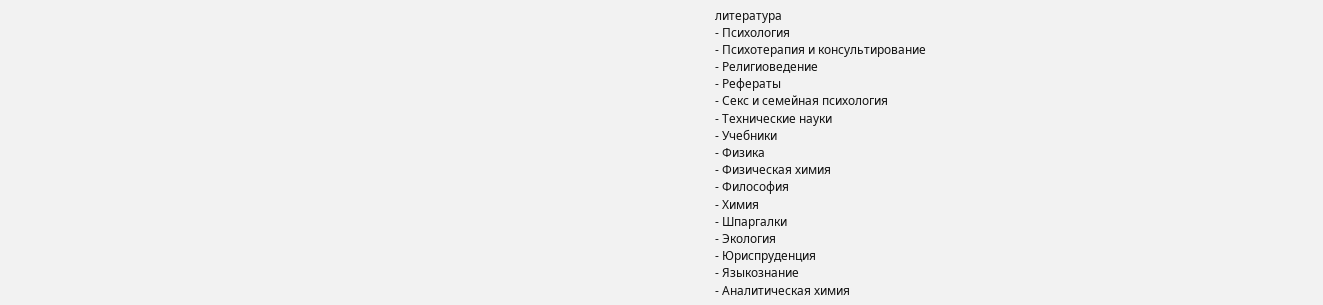литература
- Психология
- Психотерапия и консультирование
- Религиоведение
- Рефераты
- Секс и семейная психология
- Технические науки
- Учебники
- Физика
- Физическая химия
- Философия
- Химия
- Шпаргалки
- Экология
- Юриспруденция
- Языкознание
- Аналитическая химия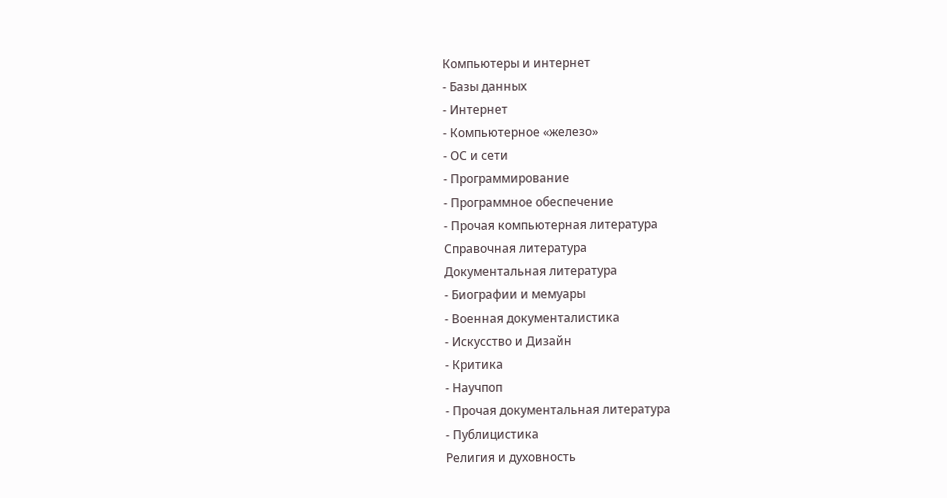Компьютеры и интернет
- Базы данных
- Интернет
- Компьютерное «железо»
- ОС и сети
- Программирование
- Программное обеспечение
- Прочая компьютерная литература
Справочная литература
Документальная литература
- Биографии и мемуары
- Военная документалистика
- Искусство и Дизайн
- Критика
- Научпоп
- Прочая документальная литература
- Публицистика
Религия и духовность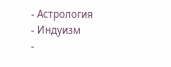- Астрология
- Индуизм
-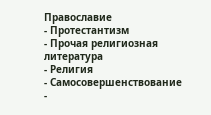Православие
- Протестантизм
- Прочая религиозная литература
- Религия
- Самосовершенствование
-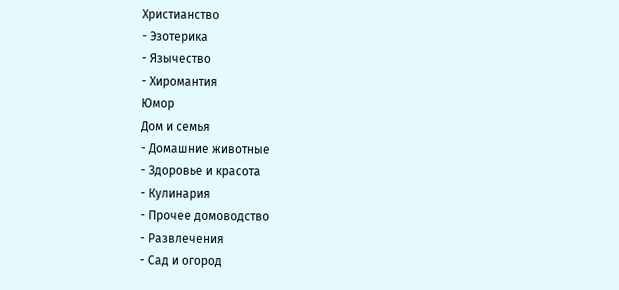Христианство
- Эзотерика
- Язычество
- Хиромантия
Юмор
Дом и семья
- Домашние животные
- Здоровье и красота
- Кулинария
- Прочее домоводство
- Развлечения
- Сад и огород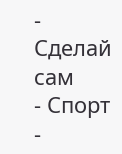- Сделай сам
- Спорт
-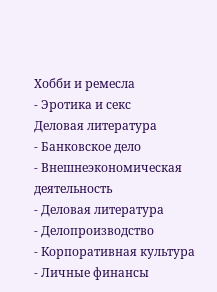Хобби и ремесла
- Эротика и секс
Деловая литература
- Банковское дело
- Внешнеэкономическая деятельность
- Деловая литература
- Делопроизводство
- Корпоративная культура
- Личные финансы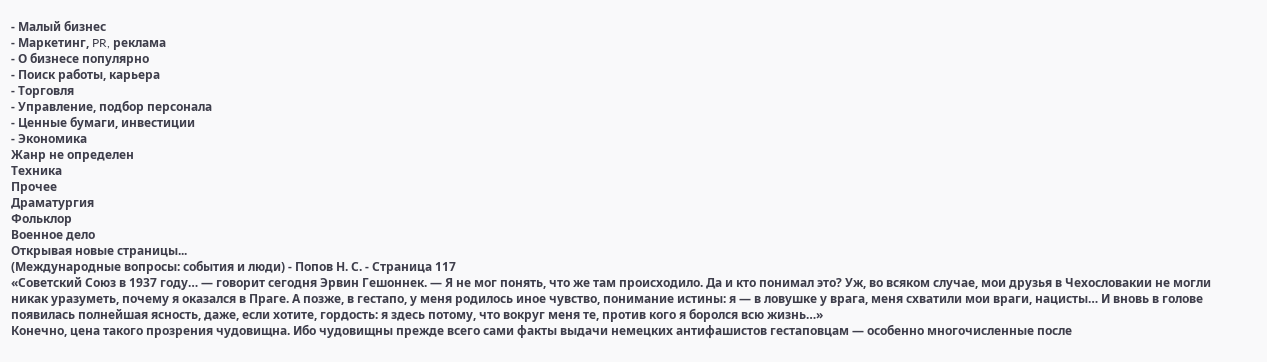- Малый бизнес
- Маркетинг, PR, реклама
- О бизнесе популярно
- Поиск работы, карьера
- Торговля
- Управление, подбор персонала
- Ценные бумаги, инвестиции
- Экономика
Жанр не определен
Техника
Прочее
Драматургия
Фольклор
Военное дело
Открывая новые страницы...
(Международные вопросы: события и люди) - Попов Н. С. - Страница 117
«Советский Союз в 1937 году… — говорит сегодня Эрвин Гешоннек. — Я не мог понять, что же там происходило. Да и кто понимал это? Уж, во всяком случае, мои друзья в Чехословакии не могли никак уразуметь, почему я оказался в Праге. А позже, в гестапо, у меня родилось иное чувство, понимание истины: я — в ловушке у врага, меня схватили мои враги, нацисты… И вновь в голове появилась полнейшая ясность, даже, если хотите, гордость: я здесь потому, что вокруг меня те, против кого я боролся всю жизнь…»
Конечно, цена такого прозрения чудовищна. Ибо чудовищны прежде всего сами факты выдачи немецких антифашистов гестаповцам — особенно многочисленные после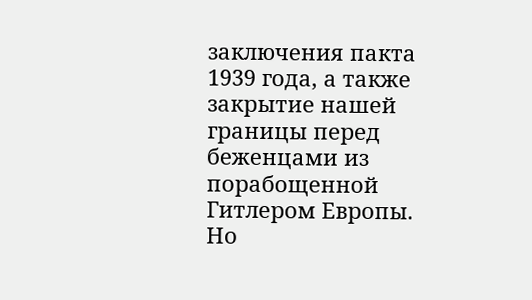заключения пакта 1939 года, а также закрытие нашей границы перед беженцами из порабощенной Гитлером Европы. Но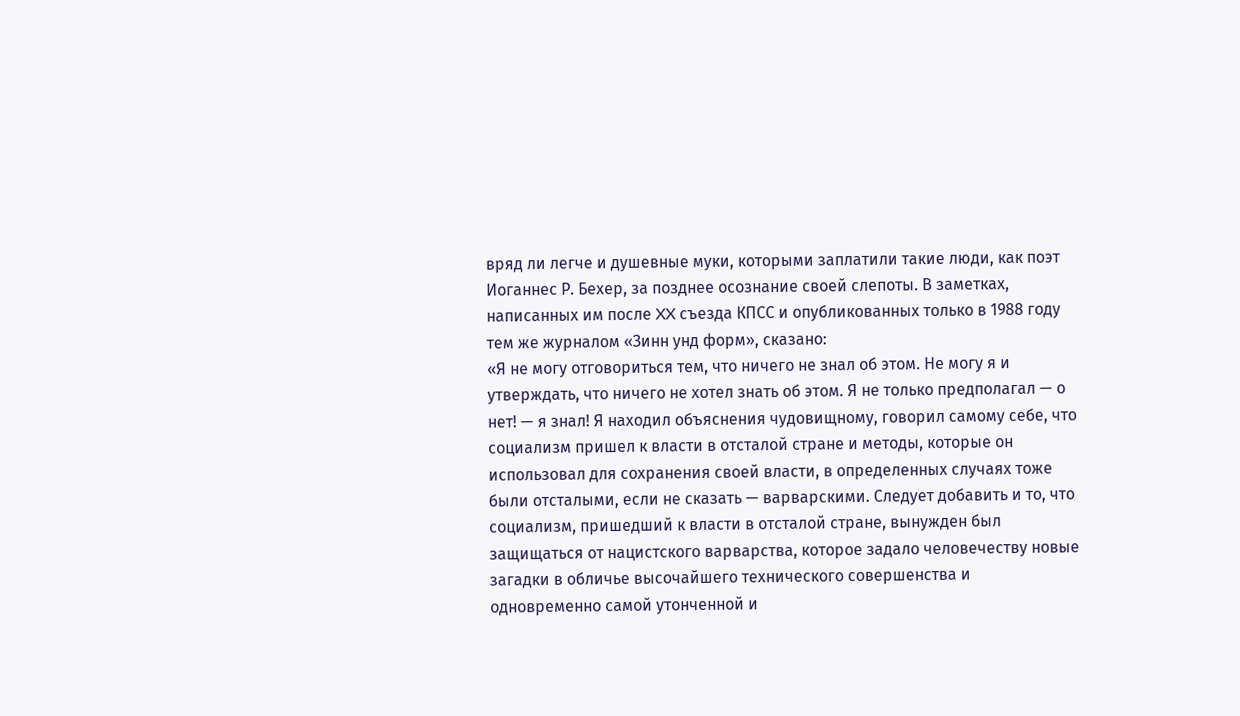вряд ли легче и душевные муки, которыми заплатили такие люди, как поэт Иоганнес Р. Бехер, за позднее осознание своей слепоты. В заметках, написанных им после XX съезда КПСС и опубликованных только в 1988 году тем же журналом «Зинн унд форм», сказано:
«Я не могу отговориться тем, что ничего не знал об этом. Не могу я и утверждать, что ничего не хотел знать об этом. Я не только предполагал — о нет! — я знал! Я находил объяснения чудовищному, говорил самому себе, что социализм пришел к власти в отсталой стране и методы, которые он использовал для сохранения своей власти, в определенных случаях тоже были отсталыми, если не сказать — варварскими. Следует добавить и то, что социализм, пришедший к власти в отсталой стране, вынужден был защищаться от нацистского варварства, которое задало человечеству новые загадки в обличье высочайшего технического совершенства и одновременно самой утонченной и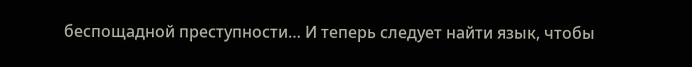беспощадной преступности… И теперь следует найти язык, чтобы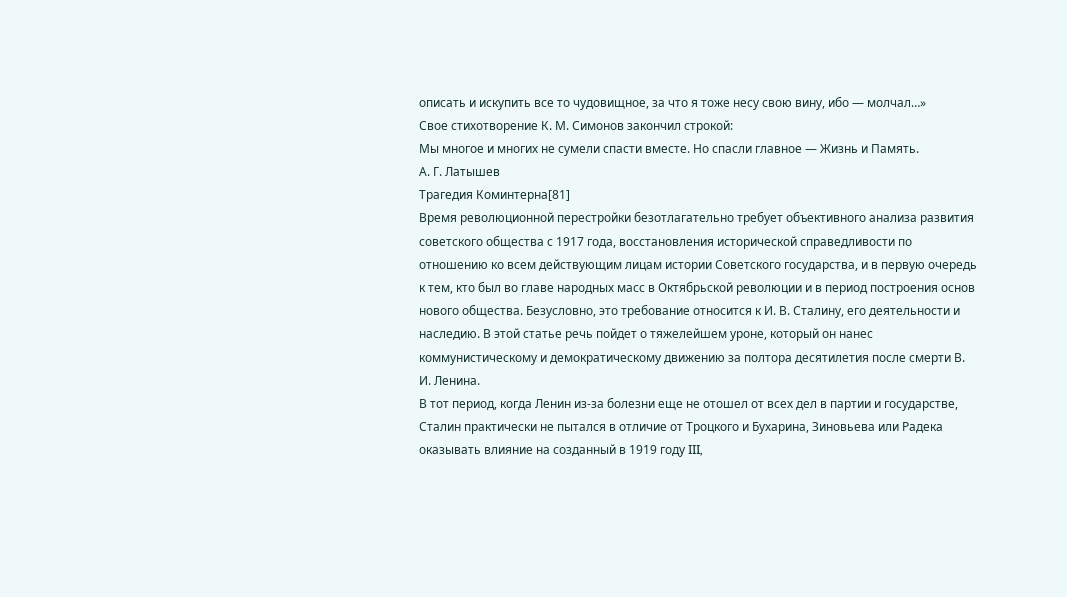описать и искупить все то чудовищное, за что я тоже несу свою вину, ибо — молчал…»
Свое стихотворение К. М. Симонов закончил строкой:
Мы многое и многих не сумели спасти вместе. Но спасли главное — Жизнь и Память.
А. Г. Латышев
Трагедия Коминтерна[81]
Время революционной перестройки безотлагательно требует объективного анализа развития советского общества с 1917 года, восстановления исторической справедливости по отношению ко всем действующим лицам истории Советского государства, и в первую очередь к тем, кто был во главе народных масс в Октябрьской революции и в период построения основ нового общества. Безусловно, это требование относится к И. В. Сталину, его деятельности и наследию. В этой статье речь пойдет о тяжелейшем уроне, который он нанес коммунистическому и демократическому движению за полтора десятилетия после смерти В. И. Ленина.
В тот период, когда Ленин из-за болезни еще не отошел от всех дел в партии и государстве, Сталин практически не пытался в отличие от Троцкого и Бухарина, Зиновьева или Радека оказывать влияние на созданный в 1919 году III,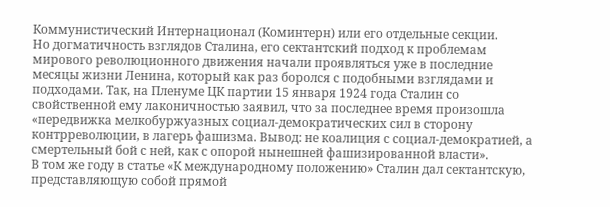Коммунистический Интернационал (Коминтерн) или его отдельные секции.
Но догматичность взглядов Сталина, его сектантский подход к проблемам мирового революционного движения начали проявляться уже в последние месяцы жизни Ленина, который как раз боролся с подобными взглядами и подходами. Так, на Пленуме ЦК партии 15 января 1924 года Сталин со свойственной ему лаконичностью заявил, что за последнее время произошла «передвижка мелкобуржуазных социал-демократических сил в сторону контрреволюции, в лагерь фашизма. Вывод: не коалиция с социал-демократией, а смертельный бой с ней, как с опорой нынешней фашизированной власти».
В том же году в статье «К международному положению» Сталин дал сектантскую, представляющую собой прямой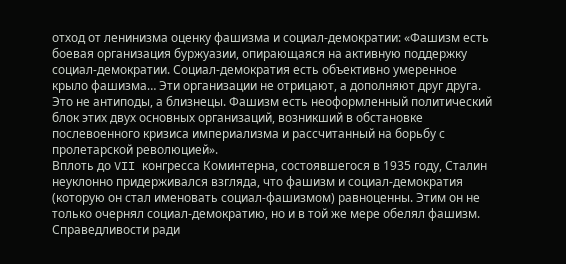отход от ленинизма оценку фашизма и социал-демократии: «Фашизм есть боевая организация буржуазии, опирающаяся на активную поддержку социал-демократии. Социал-демократия есть объективно умеренное крыло фашизма… Эти организации не отрицают, а дополняют друг друга. Это не антиподы, а близнецы. Фашизм есть неоформленный политический блок этих двух основных организаций, возникший в обстановке послевоенного кризиса империализма и рассчитанный на борьбу с пролетарской революцией».
Вплоть до VII конгресса Коминтерна, состоявшегося в 1935 году, Сталин неуклонно придерживался взгляда, что фашизм и социал-демократия (которую он стал именовать социал-фашизмом) равноценны. Этим он не только очернял социал-демократию, но и в той же мере обелял фашизм. Справедливости ради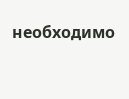необходимо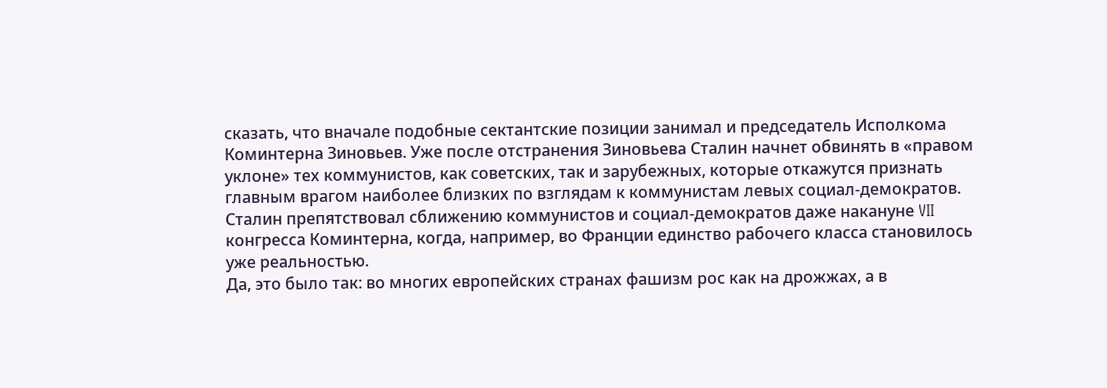сказать, что вначале подобные сектантские позиции занимал и председатель Исполкома Коминтерна Зиновьев. Уже после отстранения Зиновьева Сталин начнет обвинять в «правом уклоне» тех коммунистов, как советских, так и зарубежных, которые откажутся признать главным врагом наиболее близких по взглядам к коммунистам левых социал-демократов.
Сталин препятствовал сближению коммунистов и социал-демократов даже накануне VII конгресса Коминтерна, когда, например, во Франции единство рабочего класса становилось уже реальностью.
Да, это было так: во многих европейских странах фашизм рос как на дрожжах, а в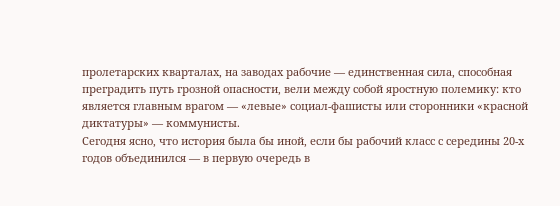пролетарских кварталах, на заводах рабочие — единственная сила, способная преградить путь грозной опасности, вели между собой яростную полемику: кто является главным врагом — «левые» социал-фашисты или сторонники «красной диктатуры» — коммунисты.
Сегодня ясно, что история была бы иной, если бы рабочий класс с середины 20-х годов объединился — в первую очередь в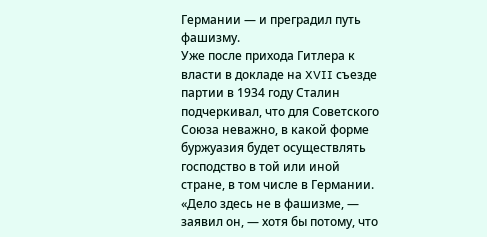Германии — и преградил путь фашизму.
Уже после прихода Гитлера к власти в докладе на XVII съезде партии в 1934 году Сталин подчеркивал, что для Советского Союза неважно, в какой форме буржуазия будет осуществлять господство в той или иной стране, в том числе в Германии. «Дело здесь не в фашизме, — заявил он, — хотя бы потому, что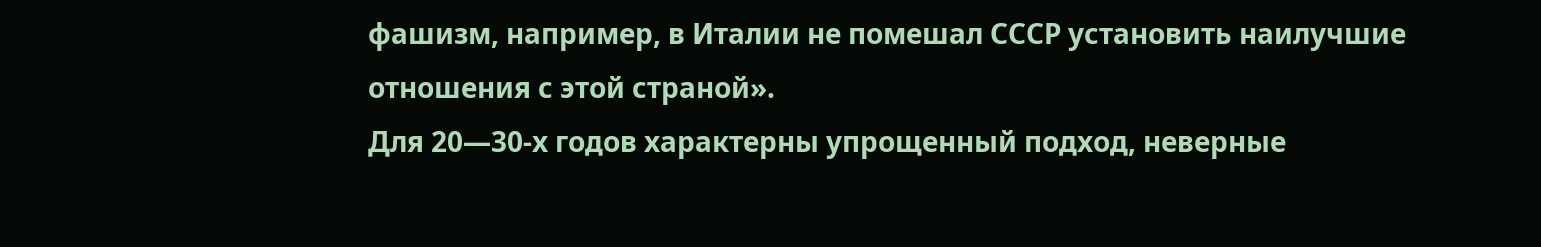фашизм, например, в Италии не помешал СССР установить наилучшие отношения с этой страной».
Для 20—30-х годов характерны упрощенный подход, неверные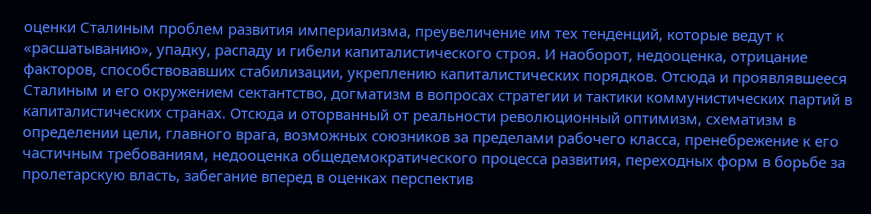оценки Сталиным проблем развития империализма, преувеличение им тех тенденций, которые ведут к «расшатыванию», упадку, распаду и гибели капиталистического строя. И наоборот, недооценка, отрицание факторов, способствовавших стабилизации, укреплению капиталистических порядков. Отсюда и проявлявшееся Сталиным и его окружением сектантство, догматизм в вопросах стратегии и тактики коммунистических партий в капиталистических странах. Отсюда и оторванный от реальности революционный оптимизм, схематизм в определении цели, главного врага, возможных союзников за пределами рабочего класса, пренебрежение к его частичным требованиям, недооценка общедемократического процесса развития, переходных форм в борьбе за пролетарскую власть, забегание вперед в оценках перспектив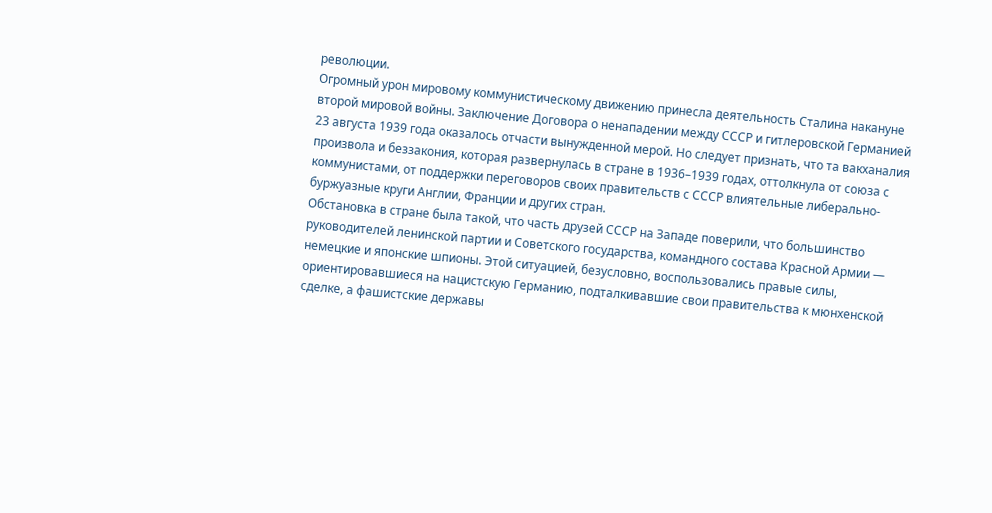революции.
Огромный урон мировому коммунистическому движению принесла деятельность Сталина накануне второй мировой войны. Заключение Договора о ненападении между СССР и гитлеровской Германией 23 августа 1939 года оказалось отчасти вынужденной мерой. Но следует признать, что та вакханалия произвола и беззакония, которая развернулась в стране в 1936–1939 годах, оттолкнула от союза с коммунистами, от поддержки переговоров своих правительств с СССР влиятельные либерально-буржуазные круги Англии, Франции и других стран.
Обстановка в стране была такой, что часть друзей СССР на Западе поверили, что большинство руководителей ленинской партии и Советского государства, командного состава Красной Армии — немецкие и японские шпионы. Этой ситуацией, безусловно, воспользовались правые силы, ориентировавшиеся на нацистскую Германию, подталкивавшие свои правительства к мюнхенской сделке, а фашистские державы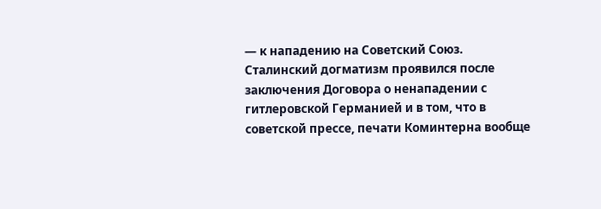— к нападению на Советский Союз.
Сталинский догматизм проявился после заключения Договора о ненападении с гитлеровской Германией и в том, что в советской прессе, печати Коминтерна вообще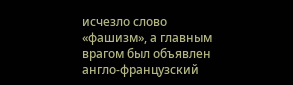исчезло слово «фашизм», а главным врагом был объявлен англо-французский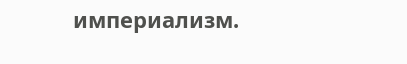империализм.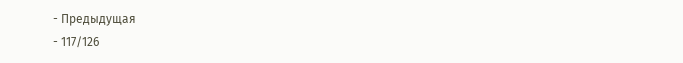- Предыдущая
- 117/126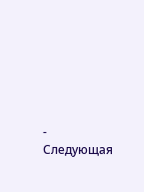- Следующая